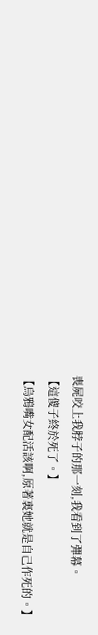喪屍咬上我脖子的那一刻,我看到了彈幕。
【這傻子終於死了。】
【烏鴉嘴女配活該啊,原著裏她就是自己作死的。】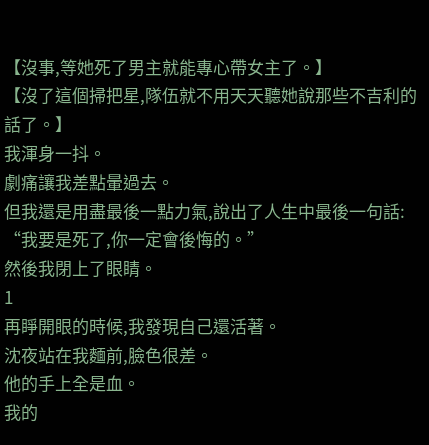【沒事,等她死了男主就能專心帶女主了。】
【沒了這個掃把星,隊伍就不用天天聽她說那些不吉利的話了。】
我渾身一抖。
劇痛讓我差點暈過去。
但我還是用盡最後一點力氣,說出了人生中最後一句話:
“我要是死了,你一定會後悔的。”
然後我閉上了眼睛。
1
再睜開眼的時候,我發現自己還活著。
沈夜站在我麵前,臉色很差。
他的手上全是血。
我的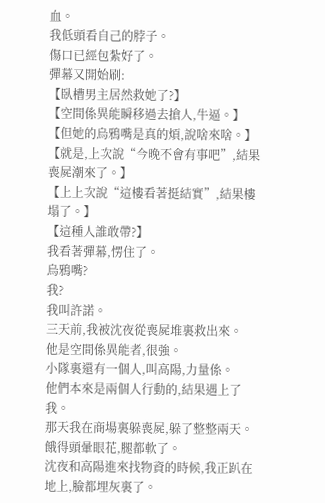血。
我低頭看自己的脖子。
傷口已經包紮好了。
彈幕又開始刷:
【臥槽男主居然救她了?】
【空間係異能瞬移過去搶人,牛逼。】
【但她的烏鴉嘴是真的煩,說啥來啥。】
【就是,上次說“今晚不會有事吧”,結果喪屍潮來了。】
【上上次說“這樓看著挺結實”,結果樓塌了。】
【這種人誰敢帶?】
我看著彈幕,愣住了。
烏鴉嘴?
我?
我叫許諾。
三天前,我被沈夜從喪屍堆裏救出來。
他是空間係異能者,很強。
小隊裏還有一個人,叫高陽,力量係。
他們本來是兩個人行動的,結果遇上了我。
那天我在商場裏躲喪屍,躲了整整兩天。
餓得頭暈眼花,腿都軟了。
沈夜和高陽進來找物資的時候,我正趴在地上,臉都埋灰裏了。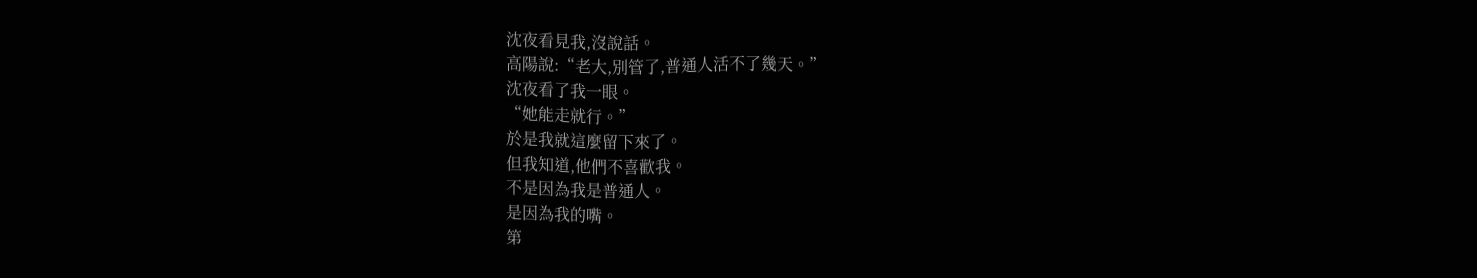沈夜看見我,沒說話。
高陽說:“老大,別管了,普通人活不了幾天。”
沈夜看了我一眼。
“她能走就行。”
於是我就這麼留下來了。
但我知道,他們不喜歡我。
不是因為我是普通人。
是因為我的嘴。
第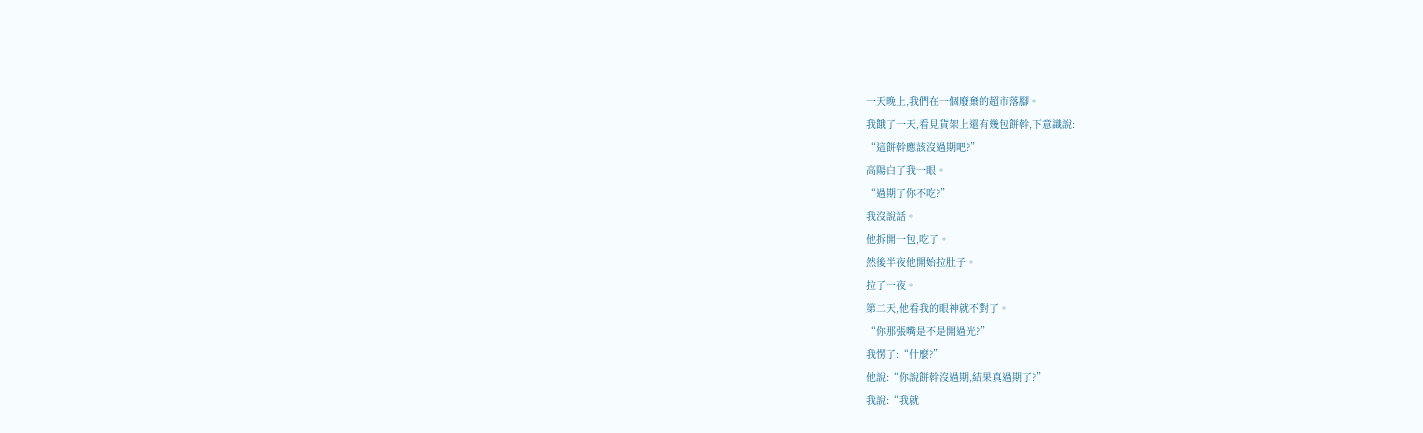一天晚上,我們在一個廢棄的超市落腳。
我餓了一天,看見貨架上還有幾包餅幹,下意識說:
“這餅幹應該沒過期吧?”
高陽白了我一眼。
“過期了你不吃?”
我沒說話。
他拆開一包,吃了。
然後半夜他開始拉肚子。
拉了一夜。
第二天,他看我的眼神就不對了。
“你那張嘴是不是開過光?”
我愣了:“什麼?”
他說:“你說餅幹沒過期,結果真過期了?”
我說:“我就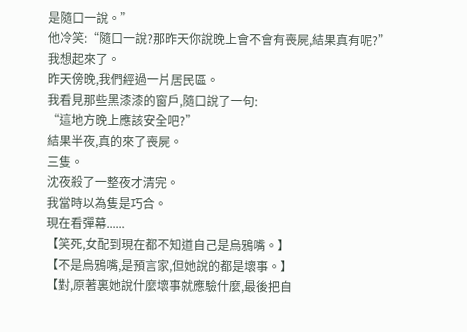是隨口一說。”
他冷笑:“隨口一說?那昨天你說晚上會不會有喪屍,結果真有呢?”
我想起來了。
昨天傍晚,我們經過一片居民區。
我看見那些黑漆漆的窗戶,隨口說了一句:
“這地方晚上應該安全吧?”
結果半夜,真的來了喪屍。
三隻。
沈夜殺了一整夜才清完。
我當時以為隻是巧合。
現在看彈幕......
【笑死,女配到現在都不知道自己是烏鴉嘴。】
【不是烏鴉嘴,是預言家,但她說的都是壞事。】
【對,原著裏她說什麼壞事就應驗什麼,最後把自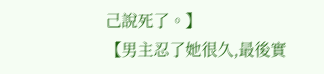己說死了。】
【男主忍了她很久,最後實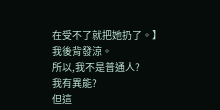在受不了就把她扔了。】
我後背發涼。
所以,我不是普通人?
我有異能?
但這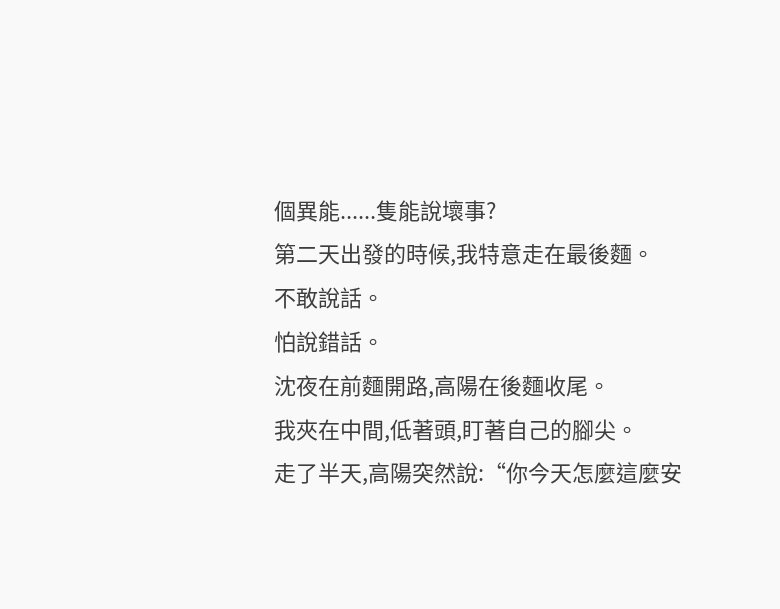個異能......隻能說壞事?
第二天出發的時候,我特意走在最後麵。
不敢說話。
怕說錯話。
沈夜在前麵開路,高陽在後麵收尾。
我夾在中間,低著頭,盯著自己的腳尖。
走了半天,高陽突然說:“你今天怎麼這麼安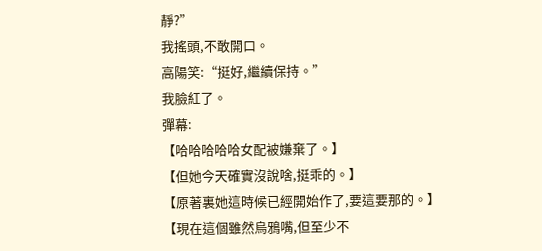靜?”
我搖頭,不敢開口。
高陽笑:“挺好,繼續保持。”
我臉紅了。
彈幕:
【哈哈哈哈哈女配被嫌棄了。】
【但她今天確實沒說啥,挺乖的。】
【原著裏她這時候已經開始作了,要這要那的。】
【現在這個雖然烏鴉嘴,但至少不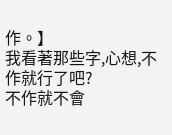作。】
我看著那些字,心想,不作就行了吧?
不作就不會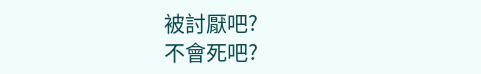被討厭吧?
不會死吧?